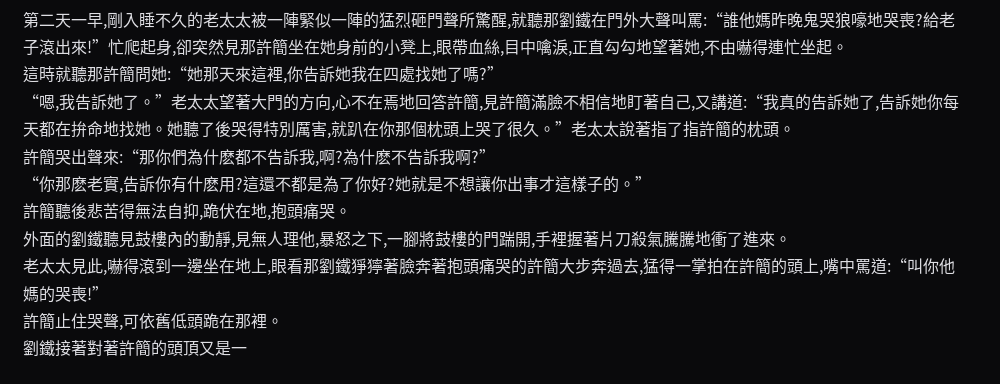第二天一早,剛入睡不久的老太太被一陣緊似一陣的猛烈砸門聲所驚醒,就聽那劉鐵在門外大聲叫罵:“誰他媽昨晚鬼哭狼嚎地哭喪?給老子滾出來!”忙爬起身,卻突然見那許簡坐在她身前的小凳上,眼帶血絲,目中噙淚,正直勾勾地望著她,不由嚇得連忙坐起。
這時就聽那許簡問她:“她那天來這裡,你告訴她我在四處找她了嗎?”
“嗯,我告訴她了。”老太太望著大門的方向,心不在焉地回答許簡,見許簡滿臉不相信地盯著自己,又講道:“我真的告訴她了,告訴她你每天都在拚命地找她。她聽了後哭得特別厲害,就趴在你那個枕頭上哭了很久。”老太太說著指了指許簡的枕頭。
許簡哭出聲來:“那你們為什麽都不告訴我,啊?為什麽不告訴我啊?”
“你那麽老實,告訴你有什麽用?這還不都是為了你好?她就是不想讓你出事才這樣子的。”
許簡聽後悲苦得無法自抑,跪伏在地,抱頭痛哭。
外面的劉鐵聽見鼓樓內的動靜,見無人理他,暴怒之下,一腳將鼓樓的門踹開,手裡握著片刀殺氣騰騰地衝了進來。
老太太見此,嚇得滾到一邊坐在地上,眼看那劉鐵猙獰著臉奔著抱頭痛哭的許簡大步奔過去,猛得一掌拍在許簡的頭上,嘴中罵道:“叫你他媽的哭喪!”
許簡止住哭聲,可依舊低頭跪在那裡。
劉鐵接著對著許簡的頭頂又是一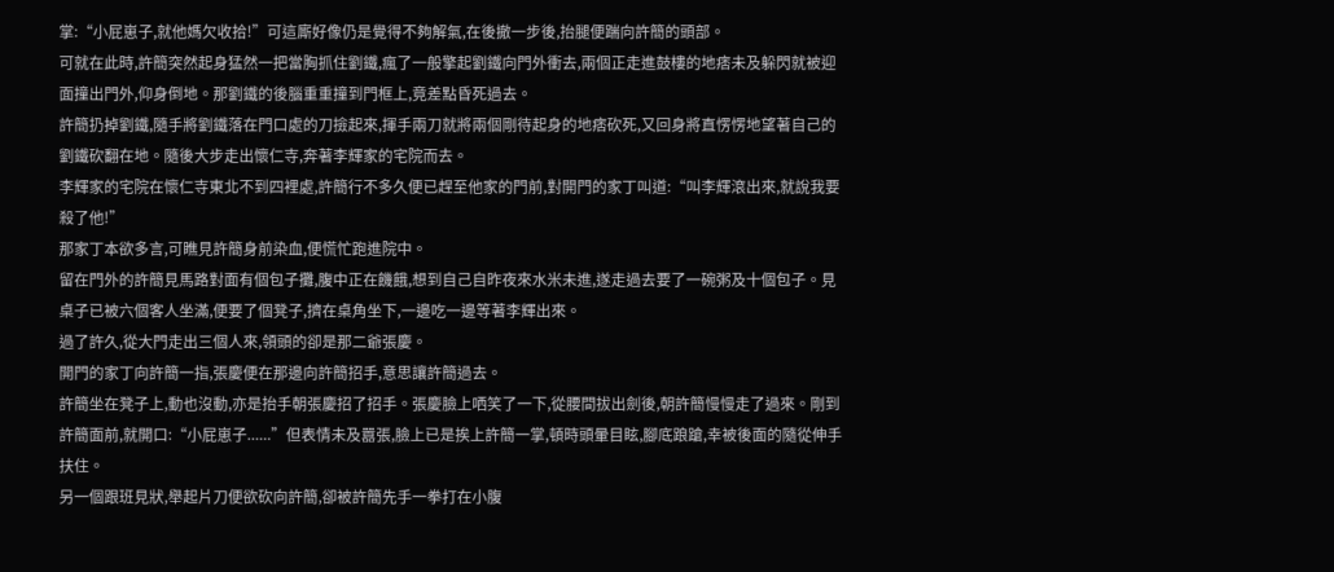掌:“小屁崽子,就他媽欠收拾!”可這廝好像仍是覺得不夠解氣,在後撤一步後,抬腿便踹向許簡的頭部。
可就在此時,許簡突然起身猛然一把當胸抓住劉鐵,瘋了一般擎起劉鐵向門外衝去,兩個正走進鼓樓的地痞未及躲閃就被迎面撞出門外,仰身倒地。那劉鐵的後腦重重撞到門框上,竟差點昏死過去。
許簡扔掉劉鐵,隨手將劉鐵落在門口處的刀撿起來,揮手兩刀就將兩個剛待起身的地痞砍死,又回身將直愣愣地望著自己的劉鐵砍翻在地。隨後大步走出懷仁寺,奔著李輝家的宅院而去。
李輝家的宅院在懷仁寺東北不到四裡處,許簡行不多久便已趕至他家的門前,對開門的家丁叫道:“叫李輝滾出來,就說我要殺了他!”
那家丁本欲多言,可瞧見許簡身前染血,便慌忙跑進院中。
留在門外的許簡見馬路對面有個包子攤,腹中正在饑餓,想到自己自昨夜來水米未進,遂走過去要了一碗粥及十個包子。見桌子已被六個客人坐滿,便要了個凳子,擠在桌角坐下,一邊吃一邊等著李輝出來。
過了許久,從大門走出三個人來,領頭的卻是那二爺張慶。
開門的家丁向許簡一指,張慶便在那邊向許簡招手,意思讓許簡過去。
許簡坐在凳子上,動也沒動,亦是抬手朝張慶招了招手。張慶臉上哂笑了一下,從腰間拔出劍後,朝許簡慢慢走了過來。剛到許簡面前,就開口:“小屁崽子......”但表情未及囂張,臉上已是挨上許簡一掌,頓時頭暈目眩,腳底踉蹌,幸被後面的隨從伸手扶住。
另一個跟班見狀,舉起片刀便欲砍向許簡,卻被許簡先手一拳打在小腹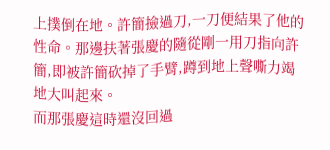上撲倒在地。許簡撿過刀,一刀便結果了他的性命。那邊扶著張慶的隨從剛一用刀指向許簡,即被許簡砍掉了手臂,蹲到地上聲嘶力竭地大叫起來。
而那張慶這時還沒回過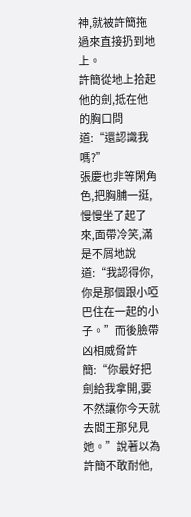神,就被許簡拖過來直接扔到地上。
許簡從地上拾起他的劍,抵在他的胸口問道:“還認識我嗎?”
張慶也非等閑角色,把胸脯一挺,慢慢坐了起了來,面帶冷笑,滿是不屑地說道:“我認得你,你是那個跟小啞巴住在一起的小子。”而後臉帶凶相威脅許簡:“你最好把劍給我拿開,要不然讓你今天就去閻王那兒見她。”說著以為許簡不敢耐他,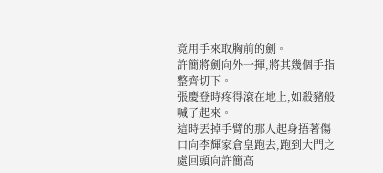竟用手來取胸前的劍。
許簡將劍向外一揮,將其幾個手指整齊切下。
張慶登時疼得滾在地上,如殺豬般喊了起來。
這時丟掉手臂的那人起身捂著傷口向李輝家倉皇跑去,跑到大門之處回頭向許簡高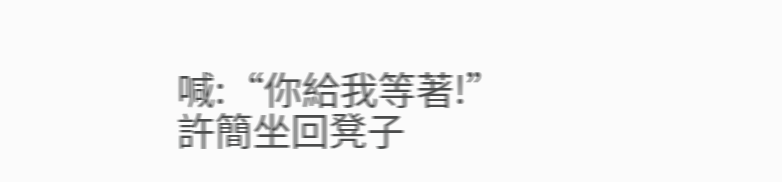喊:“你給我等著!”
許簡坐回凳子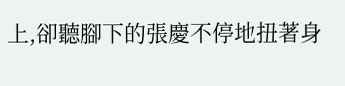上,卻聽腳下的張慶不停地扭著身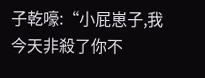子乾嚎:“小屁崽子,我今天非殺了你不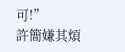可!”
許簡嫌其煩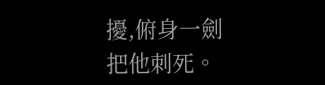擾,俯身一劍把他刺死。